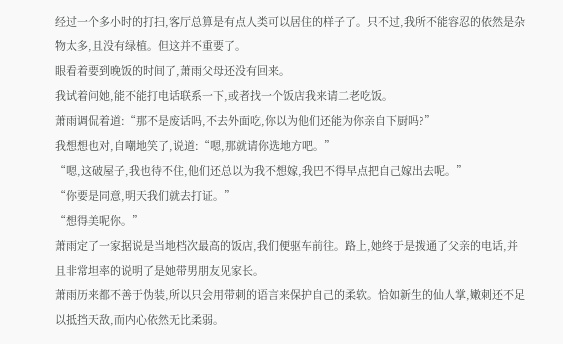经过一个多小时的打扫,客厅总算是有点人类可以居住的样子了。只不过,我所不能容忍的依然是杂物太多,且没有绿植。但这并不重要了。
眼看着要到晚饭的时间了,萧雨父母还没有回来。
我试着问她,能不能打电话联系一下,或者找一个饭店我来请二老吃饭。
萧雨调侃着道:“那不是废话吗,不去外面吃,你以为他们还能为你亲自下厨吗?”
我想想也对,自嘲地笑了,说道:“嗯,那就请你选地方吧。”
“嗯,这破屋子,我也待不住,他们还总以为我不想嫁,我巴不得早点把自己嫁出去呢。”
“你要是同意,明天我们就去打证。”
“想得美呢你。”
萧雨定了一家据说是当地档次最高的饭店,我们便驱车前往。路上,她终于是拨通了父亲的电话,并且非常坦率的说明了是她带男朋友见家长。
萧雨历来都不善于伪装,所以只会用带刺的语言来保护自己的柔软。恰如新生的仙人掌,嫩刺还不足以抵挡天敌,而内心依然无比柔弱。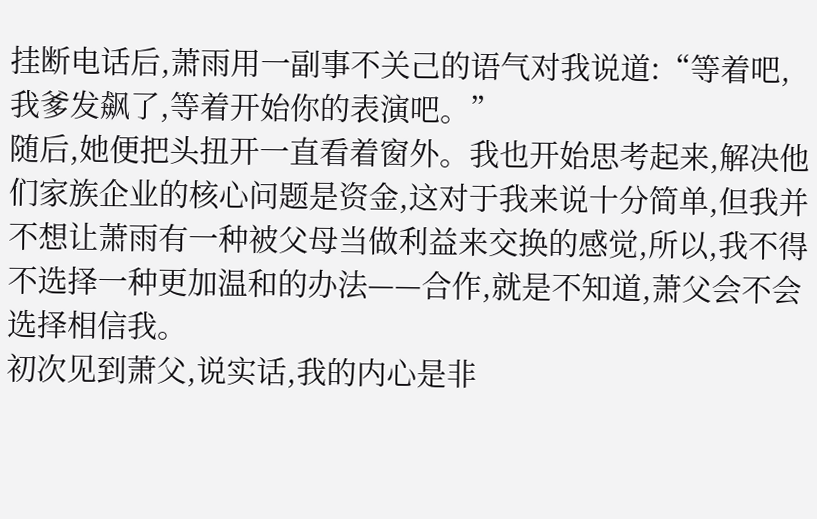挂断电话后,萧雨用一副事不关己的语气对我说道:“等着吧,我爹发飙了,等着开始你的表演吧。”
随后,她便把头扭开一直看着窗外。我也开始思考起来,解决他们家族企业的核心问题是资金,这对于我来说十分简单,但我并不想让萧雨有一种被父母当做利益来交换的感觉,所以,我不得不选择一种更加温和的办法——合作,就是不知道,萧父会不会选择相信我。
初次见到萧父,说实话,我的内心是非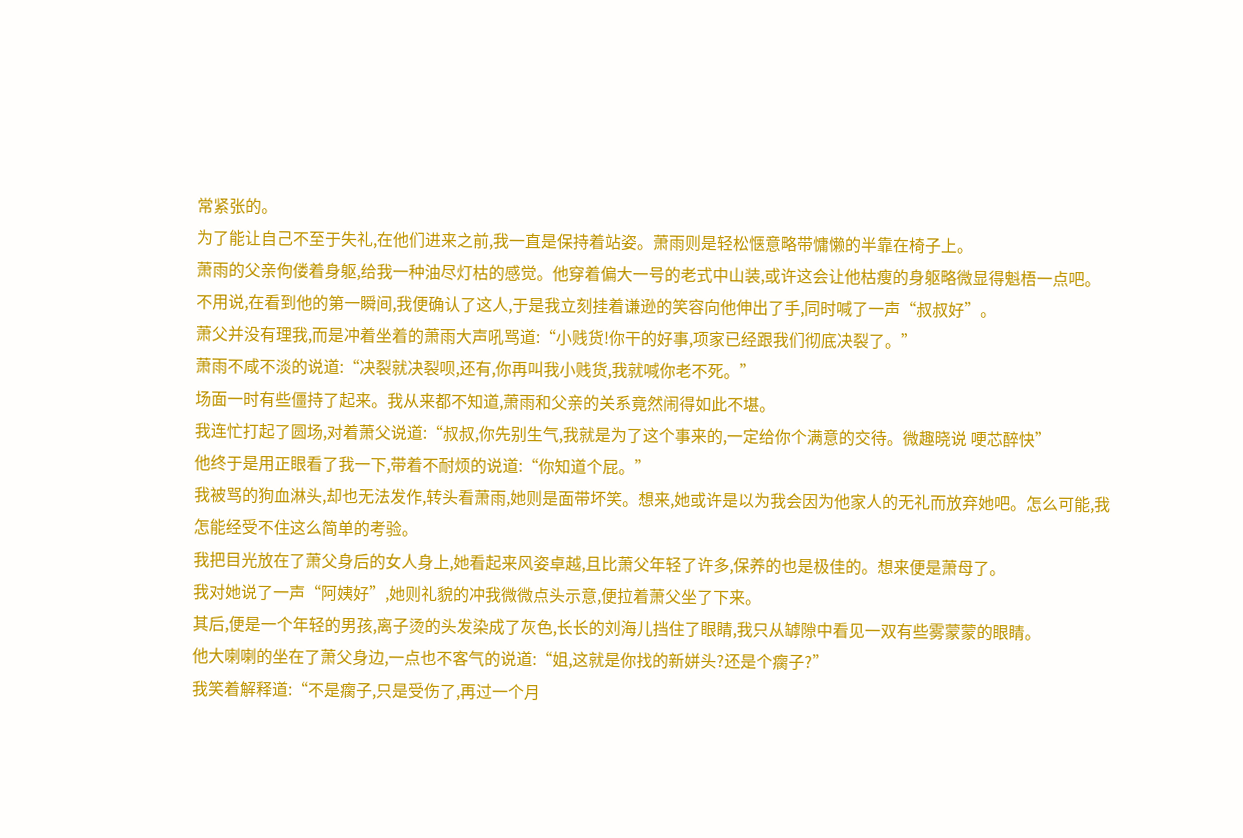常紧张的。
为了能让自己不至于失礼,在他们进来之前,我一直是保持着站姿。萧雨则是轻松惬意略带慵懒的半靠在椅子上。
萧雨的父亲佝偻着身躯,给我一种油尽灯枯的感觉。他穿着偏大一号的老式中山装,或许这会让他枯瘦的身躯略微显得魁梧一点吧。
不用说,在看到他的第一瞬间,我便确认了这人,于是我立刻挂着谦逊的笑容向他伸出了手,同时喊了一声“叔叔好”。
萧父并没有理我,而是冲着坐着的萧雨大声吼骂道:“小贱货!你干的好事,项家已经跟我们彻底决裂了。”
萧雨不咸不淡的说道:“决裂就决裂呗,还有,你再叫我小贱货,我就喊你老不死。”
场面一时有些僵持了起来。我从来都不知道,萧雨和父亲的关系竟然闹得如此不堪。
我连忙打起了圆场,对着萧父说道:“叔叔,你先别生气,我就是为了这个事来的,一定给你个满意的交待。微趣晓说 哽芯醉快”
他终于是用正眼看了我一下,带着不耐烦的说道:“你知道个屁。”
我被骂的狗血淋头,却也无法发作,转头看萧雨,她则是面带坏笑。想来,她或许是以为我会因为他家人的无礼而放弃她吧。怎么可能,我怎能经受不住这么简单的考验。
我把目光放在了萧父身后的女人身上,她看起来风姿卓越,且比萧父年轻了许多,保养的也是极佳的。想来便是萧母了。
我对她说了一声“阿姨好”,她则礼貌的冲我微微点头示意,便拉着萧父坐了下来。
其后,便是一个年轻的男孩,离子烫的头发染成了灰色,长长的刘海儿挡住了眼睛,我只从罅隙中看见一双有些雾蒙蒙的眼睛。
他大喇喇的坐在了萧父身边,一点也不客气的说道:“姐,这就是你找的新姘头?还是个瘸子?”
我笑着解释道:“不是瘸子,只是受伤了,再过一个月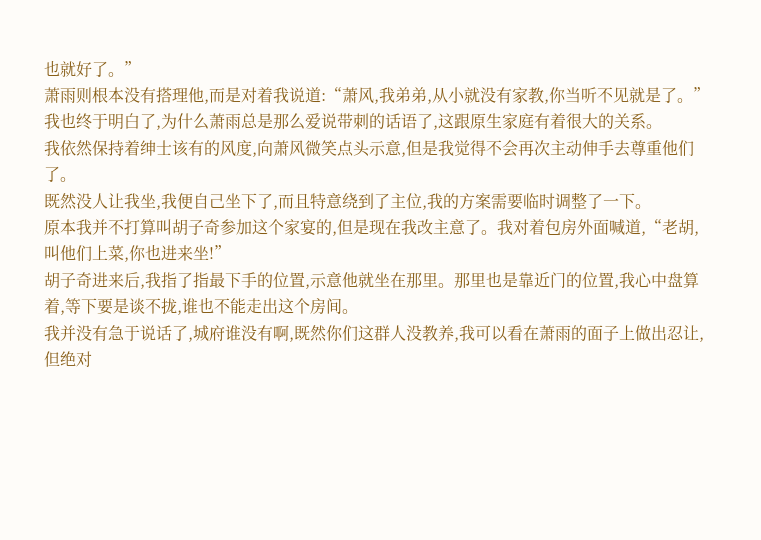也就好了。”
萧雨则根本没有搭理他,而是对着我说道:“萧风,我弟弟,从小就没有家教,你当听不见就是了。”
我也终于明白了,为什么萧雨总是那么爱说带刺的话语了,这跟原生家庭有着很大的关系。
我依然保持着绅士该有的风度,向萧风微笑点头示意,但是我觉得不会再次主动伸手去尊重他们了。
既然没人让我坐,我便自己坐下了,而且特意绕到了主位,我的方案需要临时调整了一下。
原本我并不打算叫胡子奇参加这个家宴的,但是现在我改主意了。我对着包房外面喊道,“老胡,叫他们上菜,你也进来坐!”
胡子奇进来后,我指了指最下手的位置,示意他就坐在那里。那里也是靠近门的位置,我心中盘算着,等下要是谈不拢,谁也不能走出这个房间。
我并没有急于说话了,城府谁没有啊,既然你们这群人没教养,我可以看在萧雨的面子上做出忍让,但绝对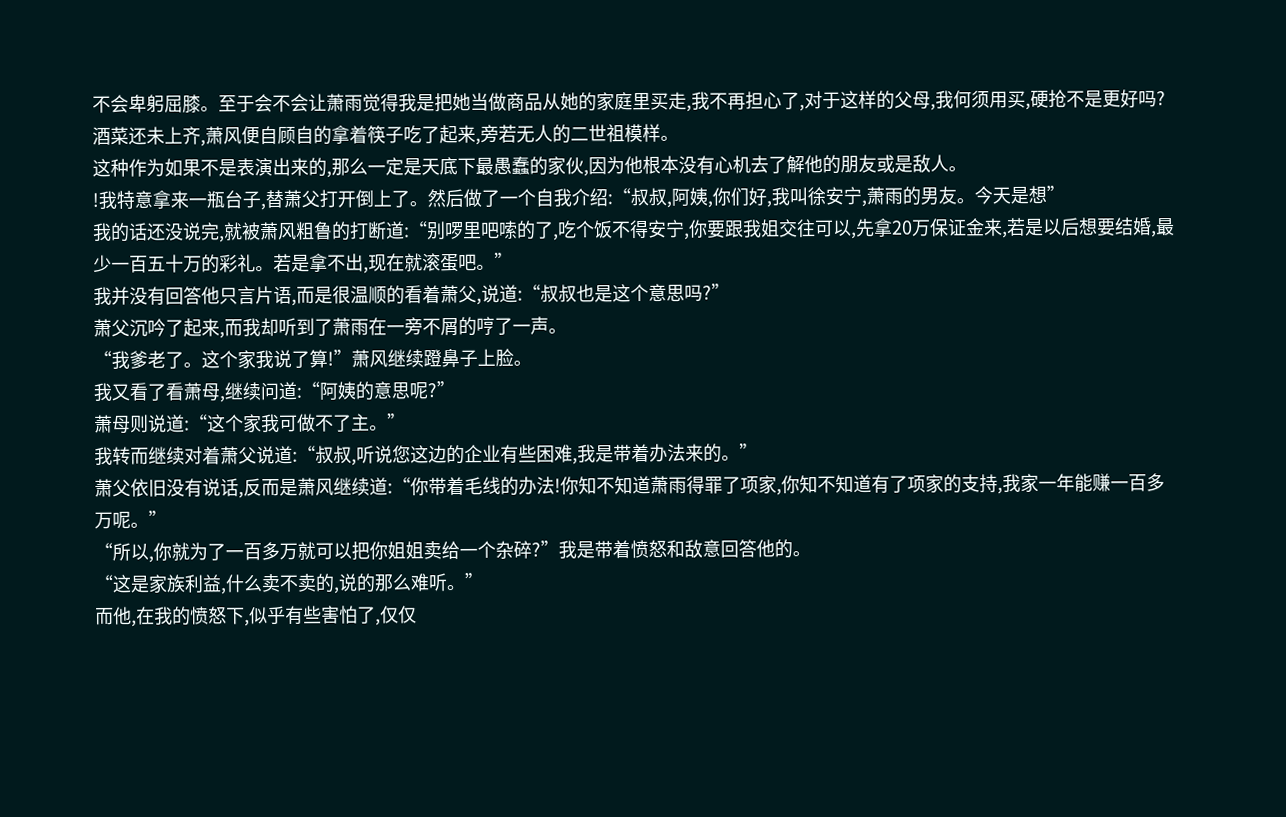不会卑躬屈膝。至于会不会让萧雨觉得我是把她当做商品从她的家庭里买走,我不再担心了,对于这样的父母,我何须用买,硬抢不是更好吗?
酒菜还未上齐,萧风便自顾自的拿着筷子吃了起来,旁若无人的二世祖模样。
这种作为如果不是表演出来的,那么一定是天底下最愚蠢的家伙,因为他根本没有心机去了解他的朋友或是敌人。
!我特意拿来一瓶台子,替萧父打开倒上了。然后做了一个自我介绍:“叔叔,阿姨,你们好,我叫徐安宁,萧雨的男友。今天是想”
我的话还没说完,就被萧风粗鲁的打断道:“别啰里吧嗦的了,吃个饭不得安宁,你要跟我姐交往可以,先拿20万保证金来,若是以后想要结婚,最少一百五十万的彩礼。若是拿不出,现在就滚蛋吧。”
我并没有回答他只言片语,而是很温顺的看着萧父,说道:“叔叔也是这个意思吗?”
萧父沉吟了起来,而我却听到了萧雨在一旁不屑的哼了一声。
“我爹老了。这个家我说了算!”萧风继续蹬鼻子上脸。
我又看了看萧母,继续问道:“阿姨的意思呢?”
萧母则说道:“这个家我可做不了主。”
我转而继续对着萧父说道:“叔叔,听说您这边的企业有些困难,我是带着办法来的。”
萧父依旧没有说话,反而是萧风继续道:“你带着毛线的办法!你知不知道萧雨得罪了项家,你知不知道有了项家的支持,我家一年能赚一百多万呢。”
“所以,你就为了一百多万就可以把你姐姐卖给一个杂碎?”我是带着愤怒和敌意回答他的。
“这是家族利益,什么卖不卖的,说的那么难听。”
而他,在我的愤怒下,似乎有些害怕了,仅仅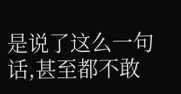是说了这么一句话,甚至都不敢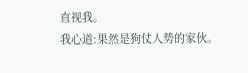直视我。
我心道:果然是狗仗人势的家伙。